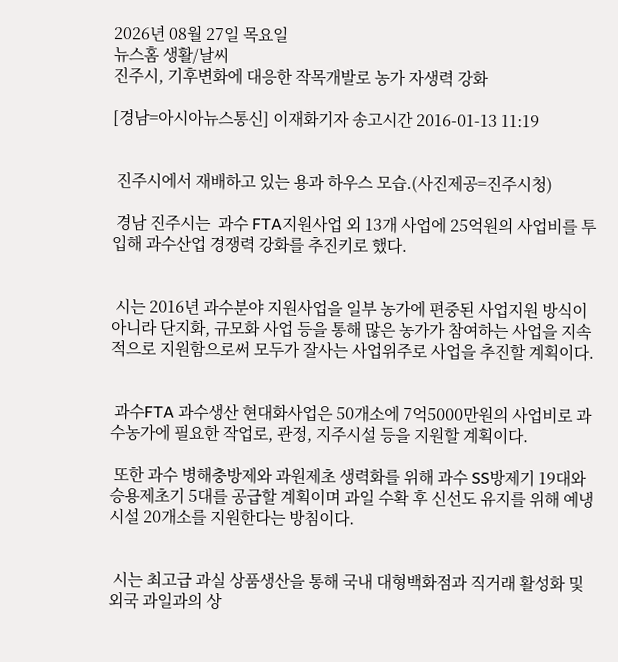2026년 08월 27일 목요일
뉴스홈 생활/날씨
진주시, 기후변화에 대응한 작목개발로 농가 자생력 강화

[경남=아시아뉴스통신] 이재화기자 송고시간 2016-01-13 11:19


 진주시에서 재배하고 있는 용과 하우스 모습.(사진제공=진주시청)

 경남 진주시는  과수 FTA지원사업 외 13개 사업에 25억원의 사업비를 투입해 과수산업 경쟁력 강화를 추진키로 했다.


 시는 2016년 과수분야 지원사업을 일부 농가에 편중된 사업지원 방식이 아니라 단지화, 규모화 사업 등을 통해 많은 농가가 참여하는 사업을 지속적으로 지원함으로써 모두가 잘사는 사업위주로 사업을 추진할 계획이다.


 과수FTA 과수생산 현대화사업은 50개소에 7억5000만원의 사업비로 과수농가에 필요한 작업로, 관정, 지주시설 등을 지원할 계획이다.

 또한 과수 병해충방제와 과원제초 생력화를 위해 과수 SS방제기 19대와 승용제초기 5대를 공급할 계획이며 과일 수확 후 신선도 유지를 위해 예냉시설 20개소를 지원한다는 방침이다.


 시는 최고급 과실 상품생산을 통해 국내 대형백화점과 직거래 활성화 및 외국 과일과의 상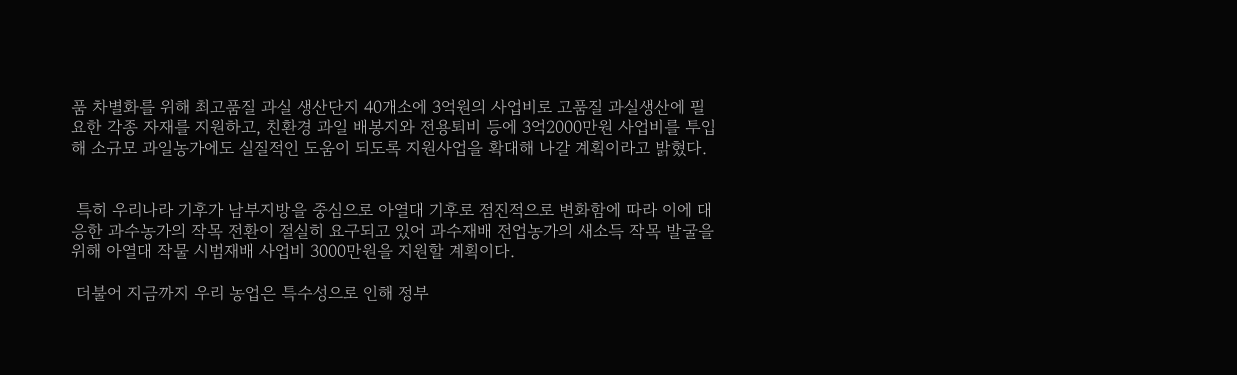품 차별화를 위해 최고품질 과실 생산단지 40개소에 3억원의 사업비로 고품질 과실생산에 필요한 각종 자재를 지원하고, 친환경 과일 배봉지와 전용퇴비 등에 3억2000만원 사업비를 투입해 소규모 과일농가에도 실질적인 도움이 되도록 지원사업을 확대해 나갈 계획이라고 밝혔다.


 특히 우리나라 기후가 남부지방을 중심으로 아열대 기후로 점진적으로 변화함에 따라 이에 대응한 과수농가의 작목 전환이 절실히 요구되고 있어 과수재배 전업농가의 새소득 작목 발굴을 위해 아열대 작물 시범재배 사업비 3000만원을 지원할 계획이다.

 더불어 지금까지 우리 농업은 특수성으로 인해 정부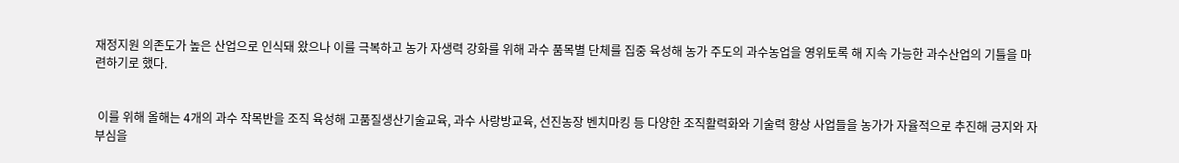재정지원 의존도가 높은 산업으로 인식돼 왔으나 이를 극복하고 농가 자생력 강화를 위해 과수 품목별 단체를 집중 육성해 농가 주도의 과수농업을 영위토록 해 지속 가능한 과수산업의 기틀을 마련하기로 했다.


 이를 위해 올해는 4개의 과수 작목반을 조직 육성해 고품질생산기술교육, 과수 사랑방교육, 선진농장 벤치마킹 등 다양한 조직활력화와 기술력 향상 사업들을 농가가 자율적으로 추진해 긍지와 자부심을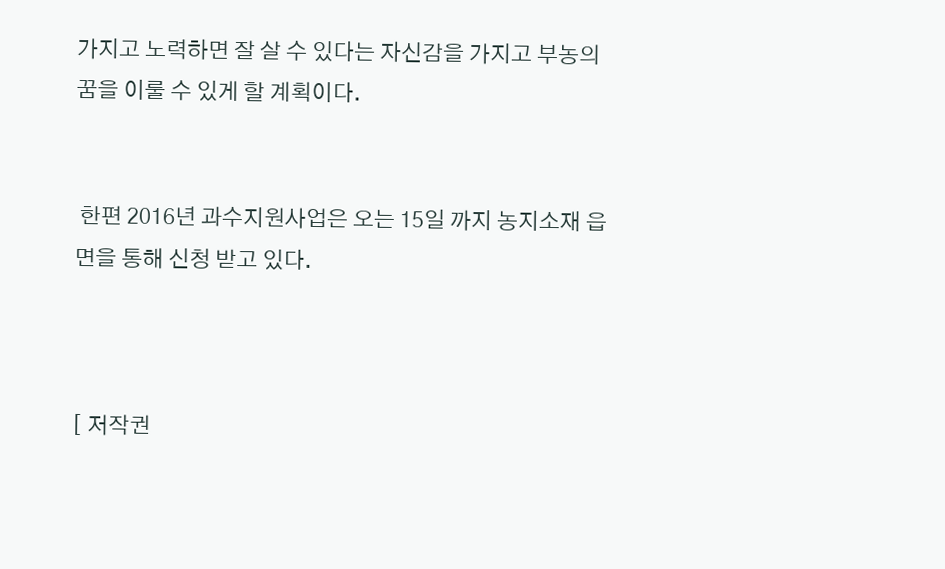가지고 노력하면 잘 살 수 있다는 자신감을 가지고 부농의 꿈을 이룰 수 있게 할 계획이다.


 한편 2016년 과수지원사업은 오는 15일 까지 농지소재 읍면을 통해 신청 받고 있다.



[ 저작권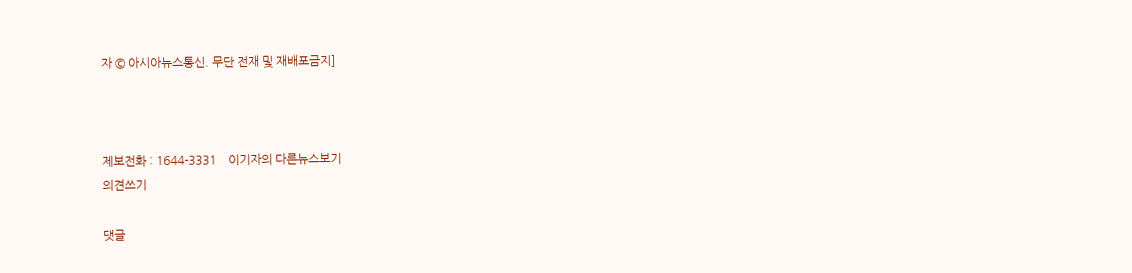자 © 아시아뉴스통신. 무단 전재 및 재배포금지]



제보전화 : 1644-3331    이기자의 다른뉴스보기
의견쓰기

댓글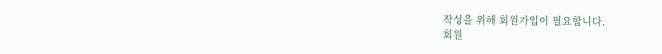작성을 위해 회원가입이 필요합니다.
회원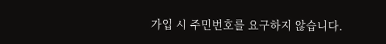가입 시 주민번호를 요구하지 않습니다.